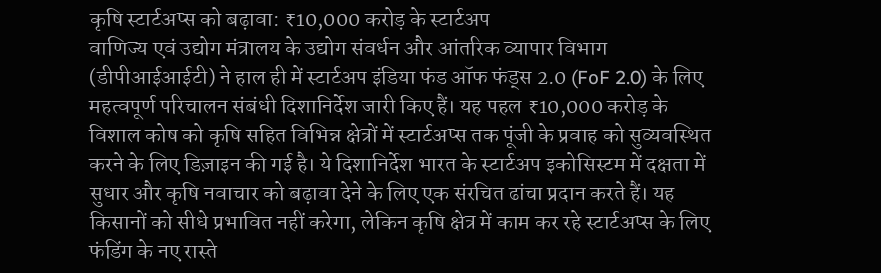कृषि स्टार्टअप्स को बढ़ावा: ₹10,000 करोड़ के स्टार्टअप
वाणिज्य एवं उद्योग मंत्रालय के उद्योग संवर्धन और आंतरिक व्यापार विभाग (डीपीआईआईटी) ने हाल ही में स्टार्टअप इंडिया फंड ऑफ फंड्स 2.0 (FoF 2.0) के लिए महत्वपूर्ण परिचालन संबंधी दिशानिर्देश जारी किए हैं। यह पहल ₹10,000 करोड़ के विशाल कोष को कृषि सहित विभिन्न क्षेत्रों में स्टार्टअप्स तक पूंजी के प्रवाह को सुव्यवस्थित करने के लिए डिज़ाइन की गई है। ये दिशानिर्देश भारत के स्टार्टअप इकोसिस्टम में दक्षता में सुधार और कृषि नवाचार को बढ़ावा देने के लिए एक संरचित ढांचा प्रदान करते हैं। यह किसानों को सीधे प्रभावित नहीं करेगा, लेकिन कृषि क्षेत्र में काम कर रहे स्टार्टअप्स के लिए फंडिंग के नए रास्ते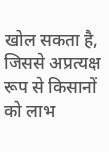खोल सकता है, जिससे अप्रत्यक्ष रूप से किसानों को लाभ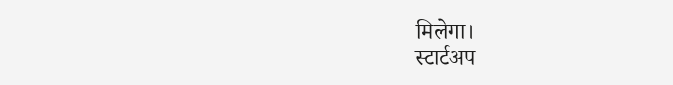मिलेगा।
स्टार्टअप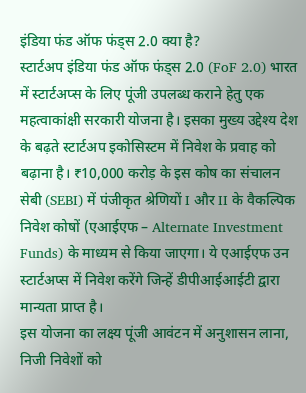इंडिया फंड ऑफ फंड्स 2.0 क्या है?
स्टार्टअप इंडिया फंड ऑफ फंड्स 2.0 (FoF 2.0) भारत में स्टार्टअप्स के लिए पूंजी उपलब्ध कराने हेतु एक महत्वाकांक्षी सरकारी योजना है। इसका मुख्य उद्देश्य देश के बढ़ते स्टार्टअप इकोसिस्टम में निवेश के प्रवाह को बढ़ाना है। ₹10,000 करोड़ के इस कोष का संचालन सेबी (SEBI) में पंजीकृत श्रेणियों I और II के वैकल्पिक निवेश कोषों (एआईएफ – Alternate Investment Funds) के माध्यम से किया जाएगा। ये एआईएफ उन स्टार्टअप्स में निवेश करेंगे जिन्हें डीपीआईआईटी द्वारा मान्यता प्राप्त है।
इस योजना का लक्ष्य पूंजी आवंटन में अनुशासन लाना, निजी निवेशों को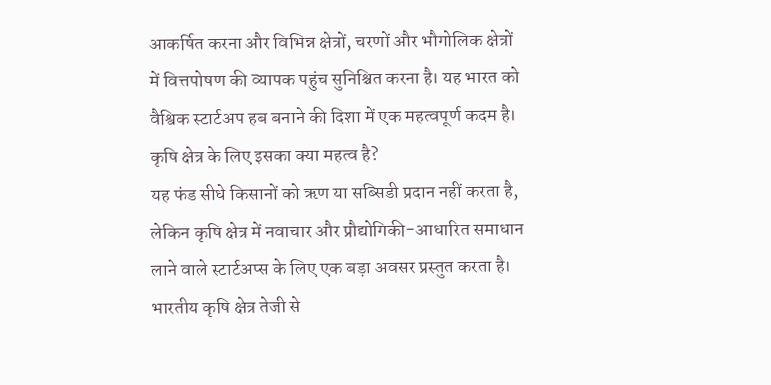आकर्षित करना और विभिन्न क्षेत्रों, चरणों और भौगोलिक क्षेत्रों में वित्तपोषण की व्यापक पहुंच सुनिश्चित करना है। यह भारत को वैश्विक स्टार्टअप हब बनाने की दिशा में एक महत्वपूर्ण कदम है।
कृषि क्षेत्र के लिए इसका क्या महत्व है?
यह फंड सीधे किसानों को ऋण या सब्सिडी प्रदान नहीं करता है, लेकिन कृषि क्षेत्र में नवाचार और प्रौद्योगिकी-आधारित समाधान लाने वाले स्टार्टअप्स के लिए एक बड़ा अवसर प्रस्तुत करता है। भारतीय कृषि क्षेत्र तेजी से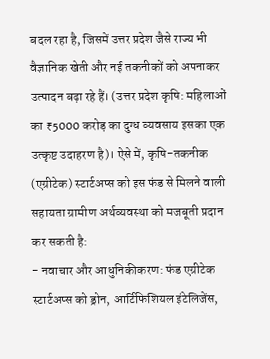बदल रहा है, जिसमें उत्तर प्रदेश जैसे राज्य भी वैज्ञानिक खेती और नई तकनीकों को अपनाकर उत्पादन बढ़ा रहे हैं। (उत्तर प्रदेश कृषि: महिलाओं का ₹5000 करोड़ का दुग्ध व्यवसाय इसका एक उत्कृष्ट उदाहरण है)। ऐसे में, कृषि-तकनीक (एग्रीटेक) स्टार्टअप्स को इस फंड से मिलने वाली सहायता ग्रामीण अर्थव्यवस्था को मजबूती प्रदान कर सकती है:
- नवाचार और आधुनिकीकरण: फंड एग्रीटेक स्टार्टअप्स को ड्रोन, आर्टिफिशियल इंटेलिजेंस,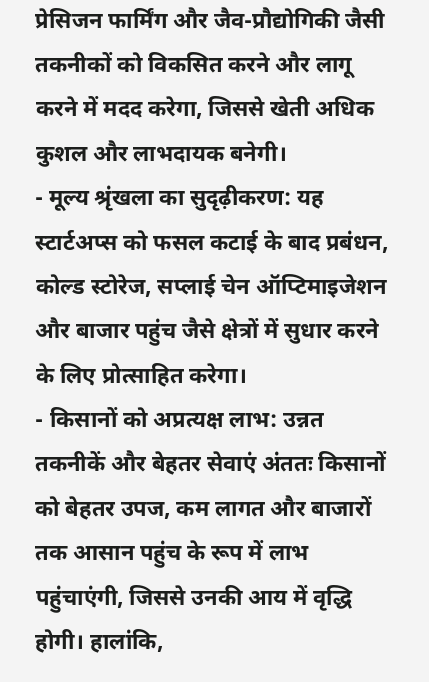प्रेसिजन फार्मिंग और जैव-प्रौद्योगिकी जैसी तकनीकों को विकसित करने और लागू करने में मदद करेगा, जिससे खेती अधिक कुशल और लाभदायक बनेगी।
- मूल्य श्रृंखला का सुदृढ़ीकरण: यह स्टार्टअप्स को फसल कटाई के बाद प्रबंधन, कोल्ड स्टोरेज, सप्लाई चेन ऑप्टिमाइजेशन और बाजार पहुंच जैसे क्षेत्रों में सुधार करने के लिए प्रोत्साहित करेगा।
- किसानों को अप्रत्यक्ष लाभ: उन्नत तकनीकें और बेहतर सेवाएं अंततः किसानों को बेहतर उपज, कम लागत और बाजारों तक आसान पहुंच के रूप में लाभ पहुंचाएंगी, जिससे उनकी आय में वृद्धि होगी। हालांकि,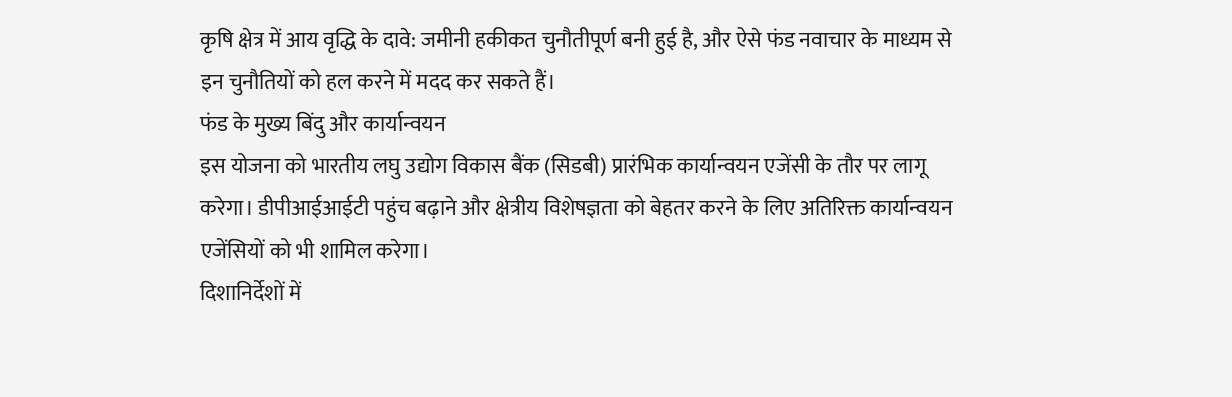कृषि क्षेत्र में आय वृद्धि के दावे: जमीनी हकीकत चुनौतीपूर्ण बनी हुई है, और ऐसे फंड नवाचार के माध्यम से इन चुनौतियों को हल करने में मदद कर सकते हैं।
फंड के मुख्य बिंदु और कार्यान्वयन
इस योजना को भारतीय लघु उद्योग विकास बैंक (सिडबी) प्रारंभिक कार्यान्वयन एजेंसी के तौर पर लागू करेगा। डीपीआईआईटी पहुंच बढ़ाने और क्षेत्रीय विशेषज्ञता को बेहतर करने के लिए अतिरिक्त कार्यान्वयन एजेंसियों को भी शामिल करेगा।
दिशानिर्देशों में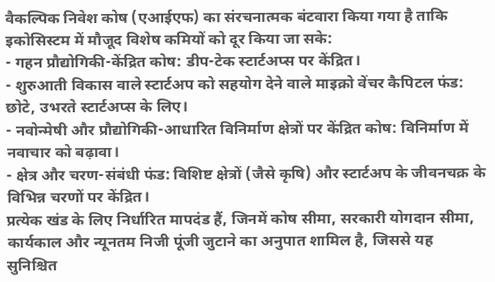वैकल्पिक निवेश कोष (एआईएफ) का संरचनात्मक बंटवारा किया गया है ताकि इकोसिस्टम में मौजूद विशेष कमियों को दूर किया जा सके:
- गहन प्रौद्योगिकी-केंद्रित कोष: डीप-टेक स्टार्टअप्स पर केंद्रित।
- शुरुआती विकास वाले स्टार्टअप को सहयोग देने वाले माइक्रो वेंचर कैपिटल फंड: छोटे, उभरते स्टार्टअप्स के लिए।
- नवोन्मेषी और प्रौद्योगिकी-आधारित विनिर्माण क्षेत्रों पर केंद्रित कोष: विनिर्माण में नवाचार को बढ़ावा।
- क्षेत्र और चरण-संबंधी फंड: विशिष्ट क्षेत्रों (जैसे कृषि) और स्टार्टअप के जीवनचक्र के विभिन्न चरणों पर केंद्रित।
प्रत्येक खंड के लिए निर्धारित मापदंड हैं, जिनमें कोष सीमा, सरकारी योगदान सीमा, कार्यकाल और न्यूनतम निजी पूंजी जुटाने का अनुपात शामिल है, जिससे यह सुनिश्चित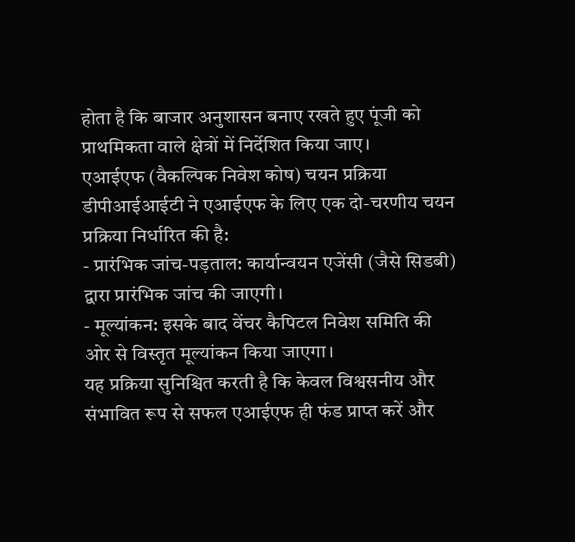होता है कि बाजार अनुशासन बनाए रखते हुए पूंजी को प्राथमिकता वाले क्षेत्रों में निर्देशित किया जाए।
एआईएफ (वैकल्पिक निवेश कोष) चयन प्रक्रिया
डीपीआईआईटी ने एआईएफ के लिए एक दो-चरणीय चयन प्रक्रिया निर्धारित की है:
- प्रारंभिक जांच-पड़ताल: कार्यान्वयन एजेंसी (जैसे सिडबी) द्वारा प्रारंभिक जांच की जाएगी।
- मूल्यांकन: इसके बाद वेंचर कैपिटल निवेश समिति की ओर से विस्तृत मूल्यांकन किया जाएगा।
यह प्रक्रिया सुनिश्चित करती है कि केवल विश्वसनीय और संभावित रूप से सफल एआईएफ ही फंड प्राप्त करें और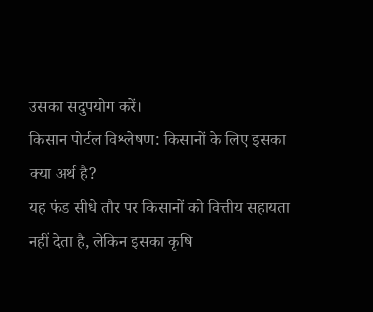उसका सदुपयोग करें।
किसान पोर्टल विश्लेषण: किसानों के लिए इसका क्या अर्थ है?
यह फंड सीधे तौर पर किसानों को वित्तीय सहायता नहीं देता है, लेकिन इसका कृषि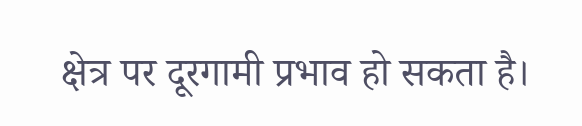क्षेत्र पर दूरगामी प्रभाव हो सकता है।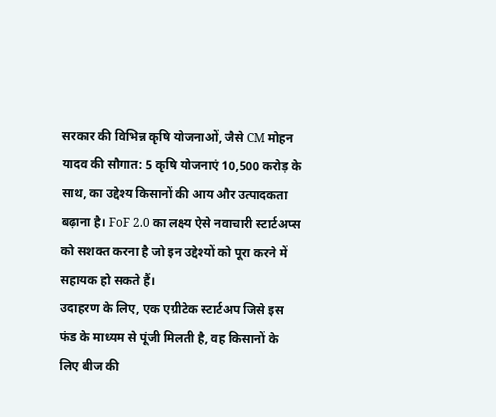सरकार की विभिन्न कृषि योजनाओं, जैसे CM मोहन यादव की सौगात: 5 कृषि योजनाएं 10,500 करोड़ के साथ, का उद्देश्य किसानों की आय और उत्पादकता बढ़ाना है। FoF 2.0 का लक्ष्य ऐसे नवाचारी स्टार्टअप्स को सशक्त करना है जो इन उद्देश्यों को पूरा करने में सहायक हो सकते हैं।
उदाहरण के लिए, एक एग्रीटेक स्टार्टअप जिसे इस फंड के माध्यम से पूंजी मिलती है, वह किसानों के लिए बीज की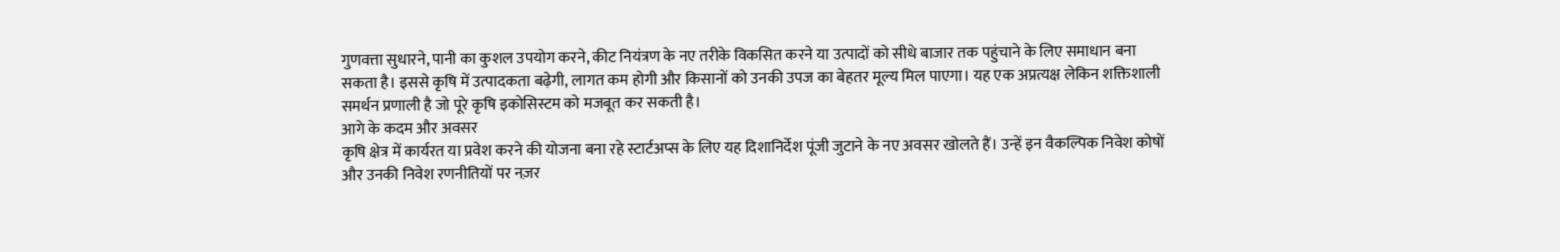गुणवत्ता सुधारने, पानी का कुशल उपयोग करने, कीट नियंत्रण के नए तरीके विकसित करने या उत्पादों को सीधे बाजार तक पहुंचाने के लिए समाधान बना सकता है। इससे कृषि में उत्पादकता बढ़ेगी, लागत कम होगी और किसानों को उनकी उपज का बेहतर मूल्य मिल पाएगा। यह एक अप्रत्यक्ष लेकिन शक्तिशाली समर्थन प्रणाली है जो पूरे कृषि इकोसिस्टम को मजबूत कर सकती है।
आगे के कदम और अवसर
कृषि क्षेत्र में कार्यरत या प्रवेश करने की योजना बना रहे स्टार्टअप्स के लिए यह दिशानिर्देश पूंजी जुटाने के नए अवसर खोलते हैं। उन्हें इन वैकल्पिक निवेश कोषों और उनकी निवेश रणनीतियों पर नज़र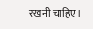रखनी चाहिए।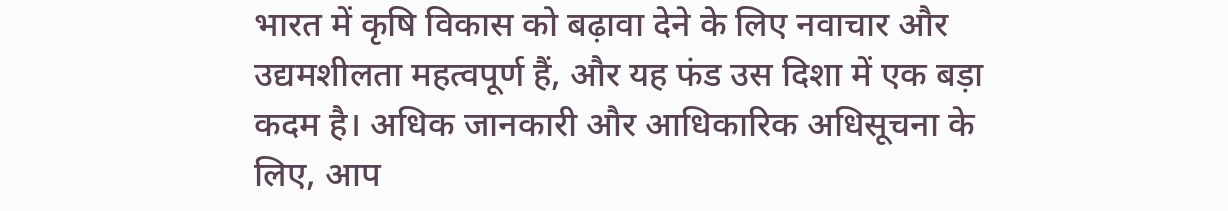भारत में कृषि विकास को बढ़ावा देने के लिए नवाचार और उद्यमशीलता महत्वपूर्ण हैं, और यह फंड उस दिशा में एक बड़ा कदम है। अधिक जानकारी और आधिकारिक अधिसूचना के लिए, आप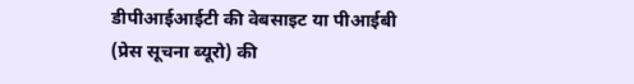डीपीआईआईटी की वेबसाइट या पीआईबी (प्रेस सूचना ब्यूरो) की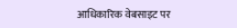आधिकारिक वेबसाइट पर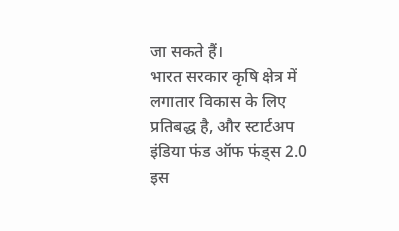जा सकते हैं।
भारत सरकार कृषि क्षेत्र में लगातार विकास के लिए प्रतिबद्ध है, और स्टार्टअप इंडिया फंड ऑफ फंड्स 2.0 इस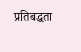प्रतिबद्धता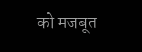को मजबूत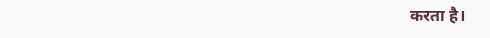करता है।